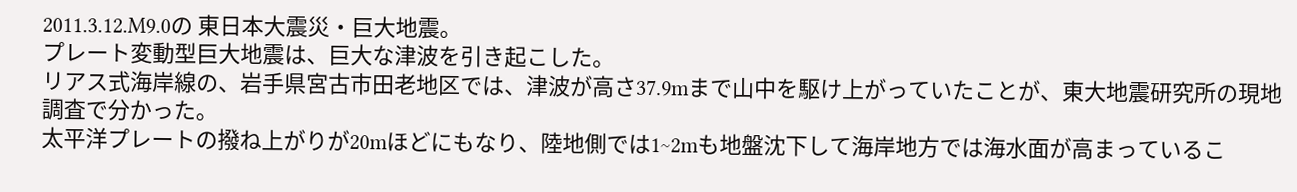2011.3.12.M9.0の 東日本大震災・巨大地震。
プレート変動型巨大地震は、巨大な津波を引き起こした。
リアス式海岸線の、岩手県宮古市田老地区では、津波が高さ37.9mまで山中を駆け上がっていたことが、東大地震研究所の現地調査で分かった。
太平洋プレートの撥ね上がりが20mほどにもなり、陸地側では1~2mも地盤沈下して海岸地方では海水面が高まっているこ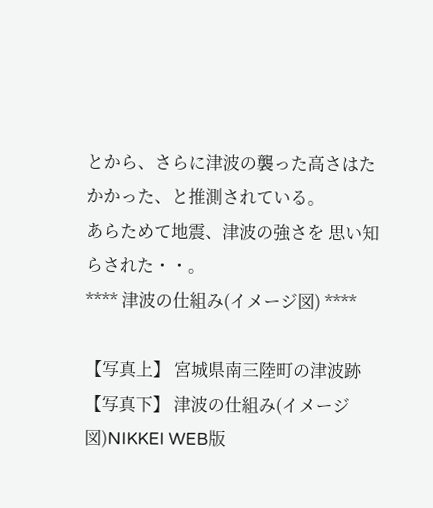とから、さらに津波の襲った高さはたかかった、と推測されている。
あらためて地震、津波の強さを 思い知らされた・・。
**** 津波の仕組み(イメージ図) ****

【写真上】 宮城県南三陸町の津波跡
【写真下】 津波の仕組み(イメージ図)NIKKEI WEB版